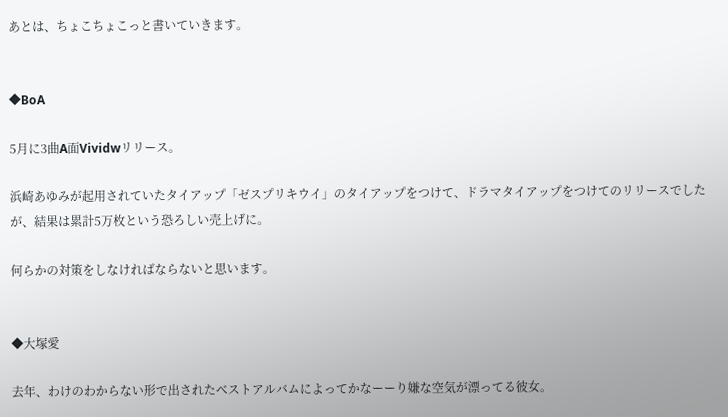あとは、ちょこちょこっと書いていきます。


◆BoA

5月に3曲A面Vividwリリース。

浜崎あゆみが起用されていたタイアップ「ゼスプリキウイ」のタイアップをつけて、ドラマタイアップをつけてのリリースでしたが、結果は累計5万枚という恐ろしい売上げに。

何らかの対策をしなければならないと思います。


◆大塚愛

去年、わけのわからない形で出されたベストアルバムによってかなーーり嫌な空気が漂ってる彼女。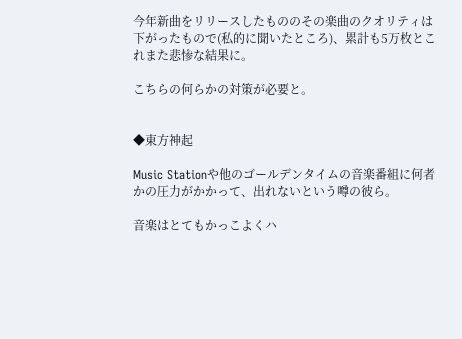今年新曲をリリースしたもののその楽曲のクオリティは下がったもので(私的に聞いたところ)、累計も5万枚とこれまた悲惨な結果に。

こちらの何らかの対策が必要と。


◆東方神起

Music Stationや他のゴールデンタイムの音楽番組に何者かの圧力がかかって、出れないという噂の彼ら。

音楽はとてもかっこよくハ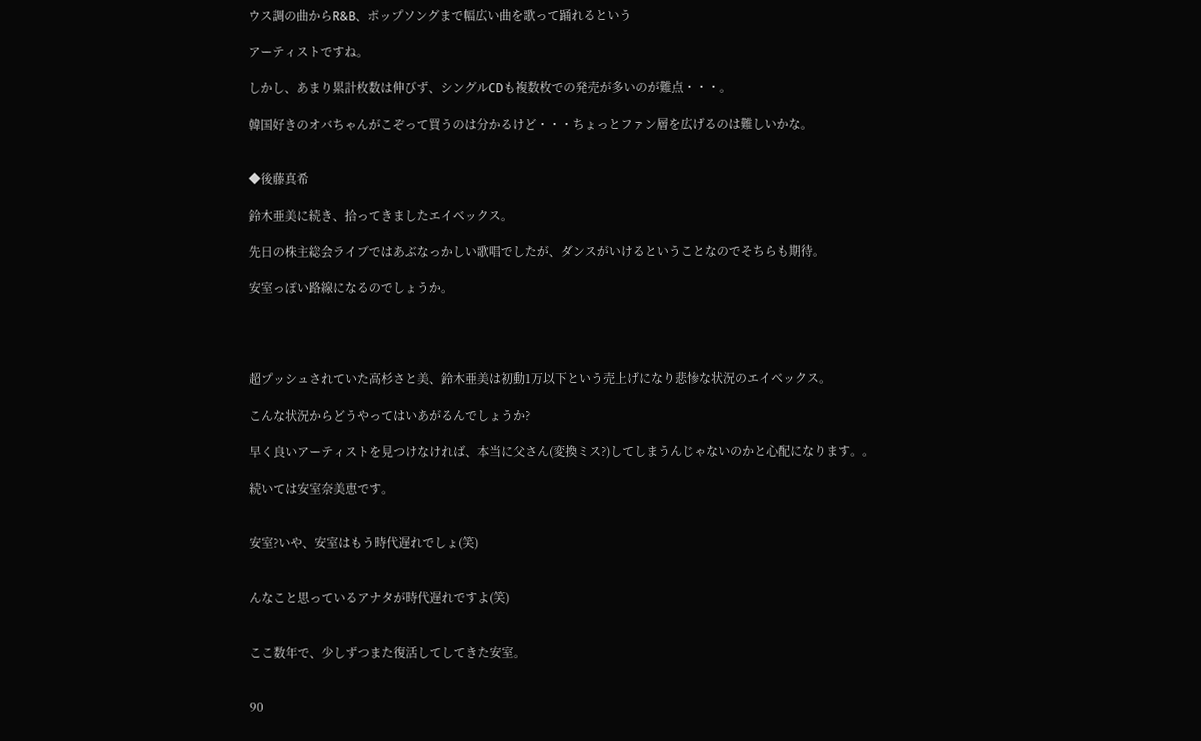ウス調の曲からR&B、ポップソングまで幅広い曲を歌って踊れるという

アーティストですね。

しかし、あまり累計枚数は伸びず、シングルCDも複数枚での発売が多いのが難点・・・。

韓国好きのオバちゃんがこぞって買うのは分かるけど・・・ちょっとファン層を広げるのは難しいかな。


◆後藤真希

鈴木亜美に続き、拾ってきましたエイベックス。

先日の株主総会ライブではあぶなっかしい歌唱でしたが、ダンスがいけるということなのでそちらも期待。

安室っぽい路線になるのでしょうか。




超プッシュされていた高杉さと美、鈴木亜美は初動1万以下という売上げになり悲惨な状況のエイベックス。

こんな状況からどうやってはいあがるんでしょうか?

早く良いアーティストを見つけなければ、本当に父さん(変換ミス?)してしまうんじゃないのかと心配になります。。

続いては安室奈美恵です。


安室?いや、安室はもう時代遅れでしょ(笑)


んなこと思っているアナタが時代遅れですよ(笑)


ここ数年で、少しずつまた復活してしてきた安室。


90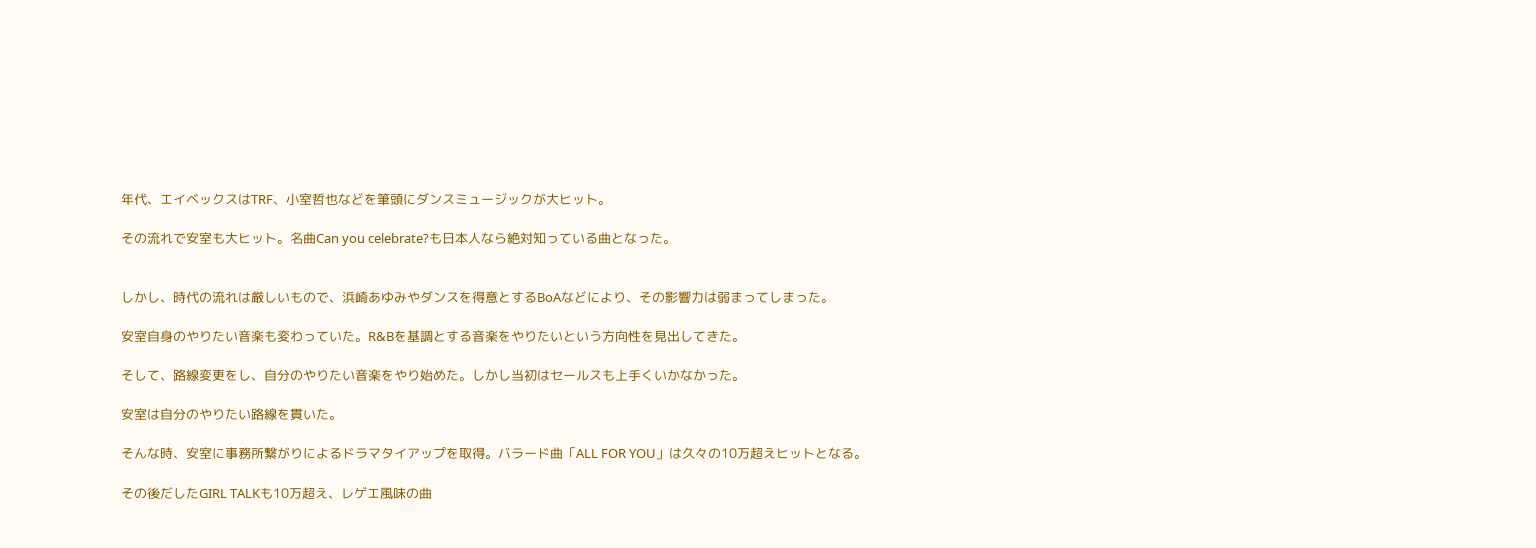年代、エイベックスはTRF、小室哲也などを筆頭にダンスミュージックが大ヒット。

その流れで安室も大ヒット。名曲Can you celebrate?も日本人なら絶対知っている曲となった。


しかし、時代の流れは厳しいもので、浜崎あゆみやダンスを得意とするBoAなどにより、その影響力は弱まってしまった。

安室自身のやりたい音楽も変わっていた。R&Bを基調とする音楽をやりたいという方向性を見出してきた。

そして、路線変更をし、自分のやりたい音楽をやり始めた。しかし当初はセールスも上手くいかなかった。

安室は自分のやりたい路線を貫いた。

そんな時、安室に事務所繋がりによるドラマタイアップを取得。バラード曲「ALL FOR YOU」は久々の10万超えヒットとなる。

その後だしたGIRL TALKも10万超え、レゲエ風味の曲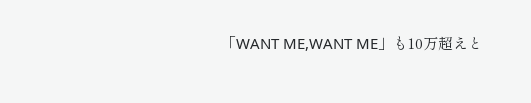「WANT ME,WANT ME」も10万超えと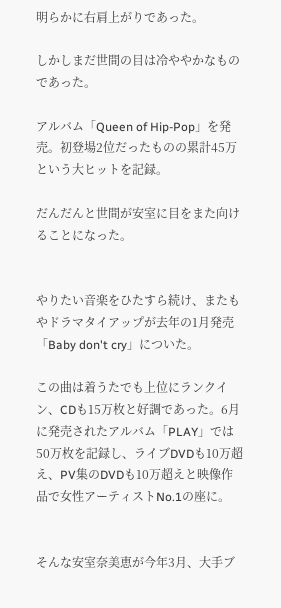明らかに右肩上がりであった。

しかしまだ世間の目は冷ややかなものであった。

アルバム「Queen of Hip-Pop」を発売。初登場2位だったものの累計45万という大ヒットを記録。

だんだんと世間が安室に目をまた向けることになった。


やりたい音楽をひたすら続け、またもやドラマタイアップが去年の1月発売「Baby don't cry」についた。

この曲は着うたでも上位にランクイン、CDも15万枚と好調であった。6月に発売されたアルバム「PLAY」では50万枚を記録し、ライブDVDも10万超え、PV集のDVDも10万超えと映像作品で女性アーティストNo.1の座に。


そんな安室奈美恵が今年3月、大手ブ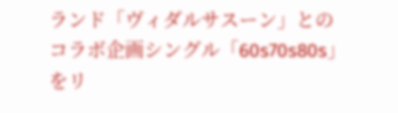ランド「ヴィダルサスーン」とのコラボ企画シングル「60s70s80s」をリ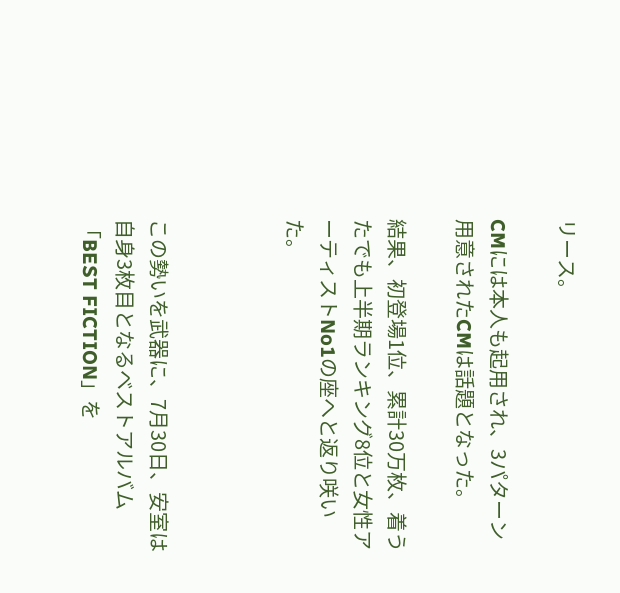リース。

CMには本人も起用され、3パターン用意されたCMは話題となった。

結果、初登場1位、累計30万枚、着うたでも上半期ランキング8位と女性アーティストNo1の座へと返り咲いた。



この勢いを武器に、7月30日、安室は自身3枚目となるベストアルバム「BEST FICTION」を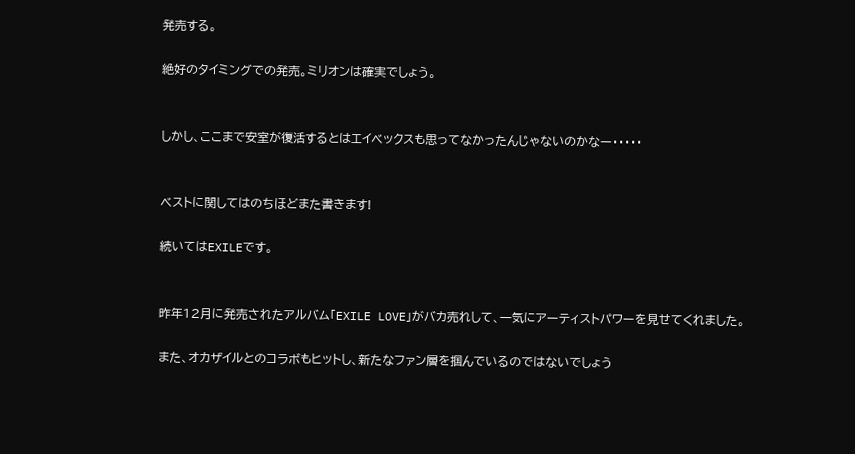発売する。

絶好のタイミングでの発売。ミリオンは確実でしょう。


しかし、ここまで安室が復活するとはエイベックスも思ってなかったんじゃないのかなー・・・・・


ベストに関してはのちほどまた書きます!

続いてはEXILEです。


昨年12月に発売されたアルバム「EXILE LOVE」がバカ売れして、一気にアーティストパワーを見せてくれました。

また、オカザイルとのコラボもヒットし、新たなファン層を掴んでいるのではないでしょう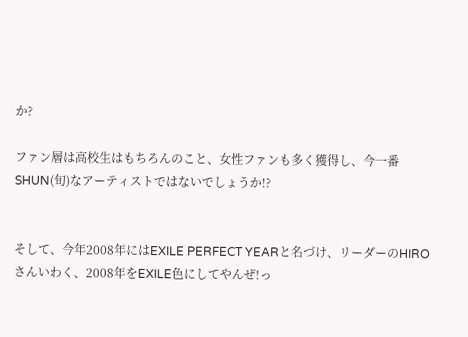か?

ファン層は高校生はもちろんのこと、女性ファンも多く獲得し、今一番SHUN(旬)なアーティストではないでしょうか!?


そして、今年2008年にはEXILE PERFECT YEARと名づけ、リーダーのHIROさんいわく、2008年をEXILE色にしてやんぜ!っ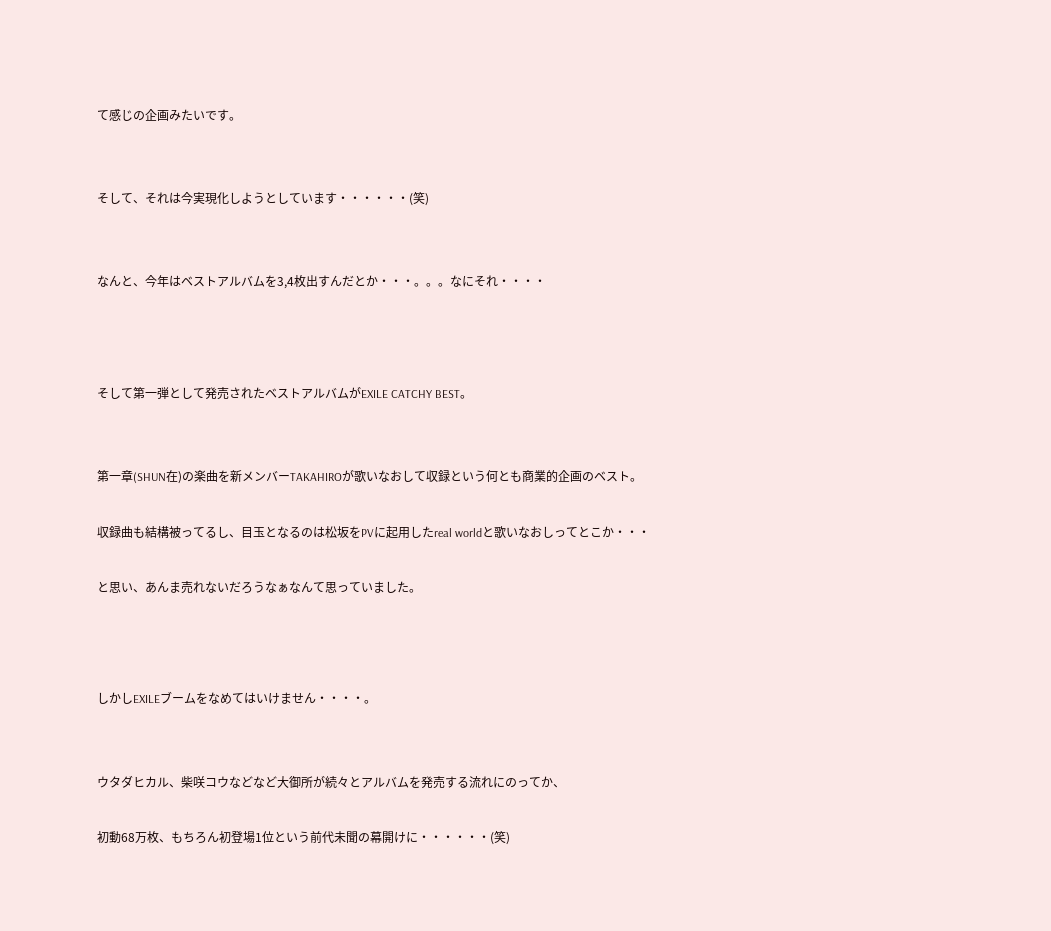て感じの企画みたいです。


そして、それは今実現化しようとしています・・・・・・(笑)


なんと、今年はベストアルバムを3,4枚出すんだとか・・・。。。なにそれ・・・・



そして第一弾として発売されたベストアルバムがEXILE CATCHY BEST。


第一章(SHUN在)の楽曲を新メンバーTAKAHIROが歌いなおして収録という何とも商業的企画のベスト。

収録曲も結構被ってるし、目玉となるのは松坂をPVに起用したreal worldと歌いなおしってとこか・・・

と思い、あんま売れないだろうなぁなんて思っていました。



しかしEXILEブームをなめてはいけません・・・・。


ウタダヒカル、柴咲コウなどなど大御所が続々とアルバムを発売する流れにのってか、

初動68万枚、もちろん初登場1位という前代未聞の幕開けに・・・・・・(笑)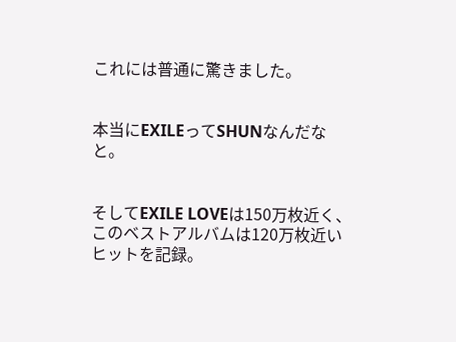これには普通に驚きました。


本当にEXILEってSHUNなんだなと。


そしてEXILE LOVEは150万枚近く、このベストアルバムは120万枚近いヒットを記録。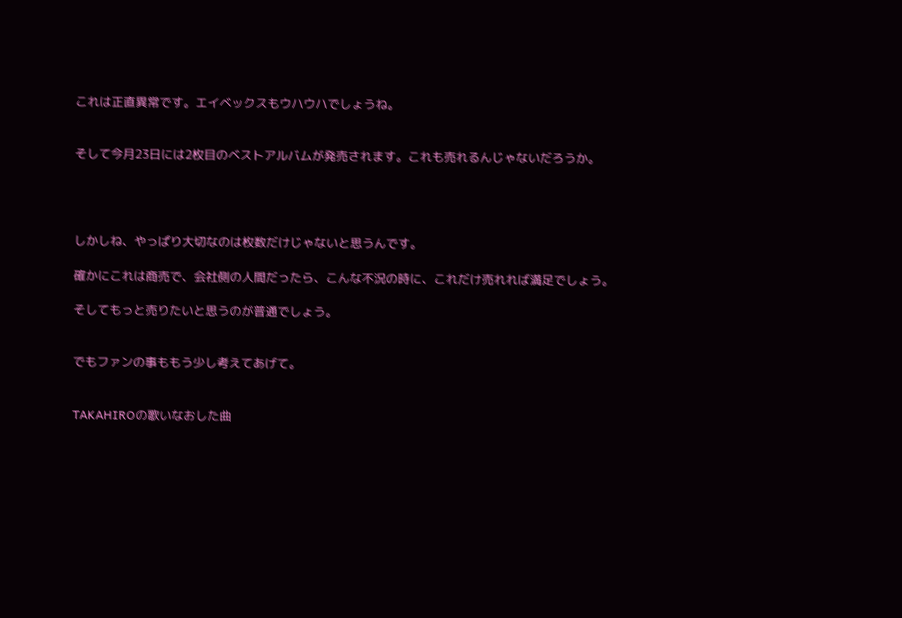これは正直異常です。エイベックスもウハウハでしょうね。


そして今月23日には2枚目のベストアルバムが発売されます。これも売れるんじゃないだろうか。




しかしね、やっぱり大切なのは枚数だけじゃないと思うんです。

確かにこれは商売で、会社側の人間だったら、こんな不況の時に、これだけ売れれば満足でしょう。

そしてもっと売りたいと思うのが普通でしょう。


でもファンの事ももう少し考えてあげて。


TAKAHIROの歌いなおした曲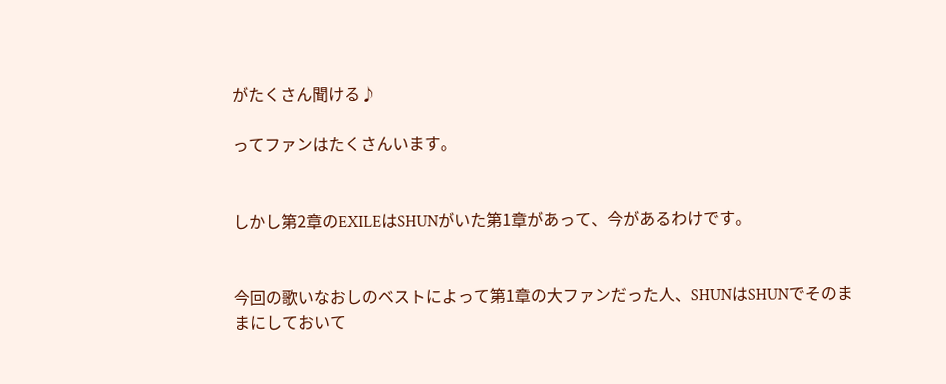がたくさん聞ける♪

ってファンはたくさんいます。


しかし第2章のEXILEはSHUNがいた第1章があって、今があるわけです。


今回の歌いなおしのベストによって第1章の大ファンだった人、SHUNはSHUNでそのままにしておいて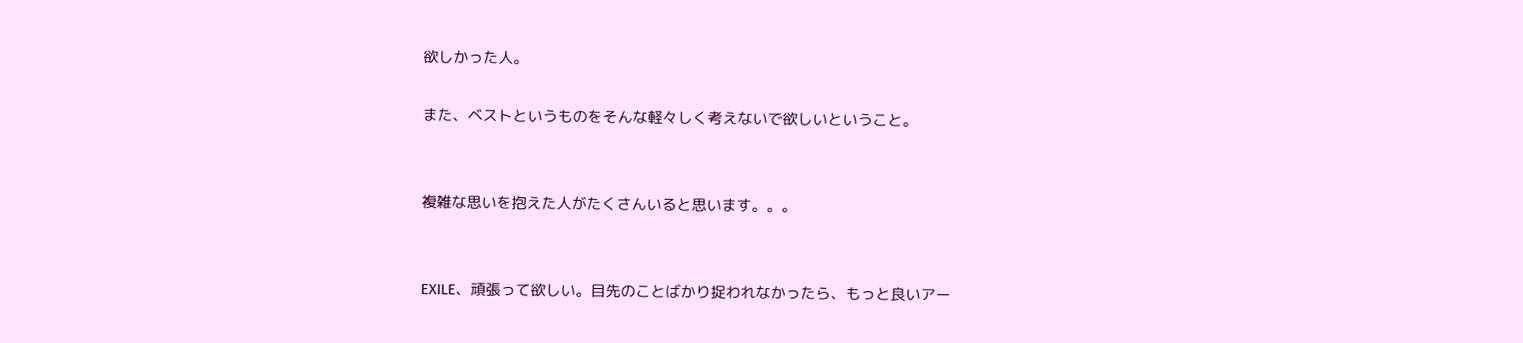欲しかった人。

また、ベストというものをそんな軽々しく考えないで欲しいということ。


複雑な思いを抱えた人がたくさんいると思います。。。


EXILE、頑張って欲しい。目先のことばかり捉われなかったら、もっと良いアー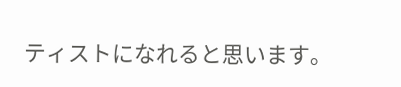ティストになれると思います。